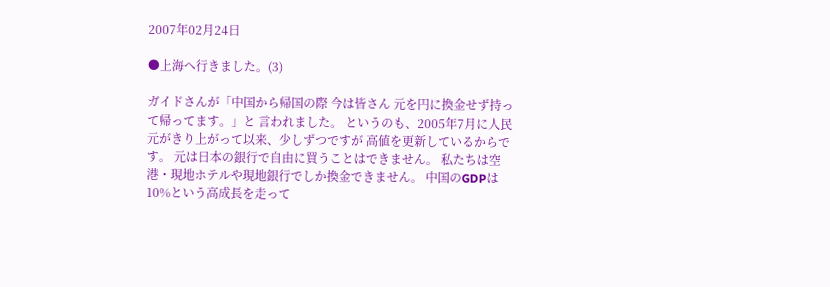2007年02月24日

●上海へ行きました。(3)

ガイドさんが「中国から帰国の際 今は皆さん 元を円に換金せず持って帰ってます。」と 言われました。 というのも、2005年7月に人民元がきり上がって以来、少しずつですが 高値を更新しているからです。 元は日本の銀行で自由に買うことはできません。 私たちは空港・現地ホテルや現地銀行でしか換金できません。 中国のGDPは10%という高成長を走って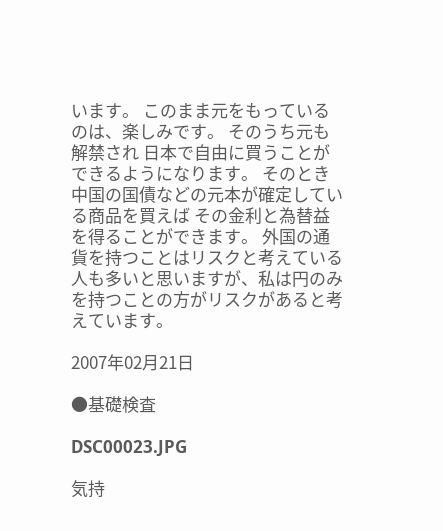います。 このまま元をもっているのは、楽しみです。 そのうち元も解禁され 日本で自由に買うことができるようになります。 そのとき 中国の国債などの元本が確定している商品を買えば その金利と為替益を得ることができます。 外国の通貨を持つことはリスクと考えている人も多いと思いますが、私は円のみを持つことの方がリスクがあると考えています。

2007年02月21日

●基礎検査

DSC00023.JPG

気持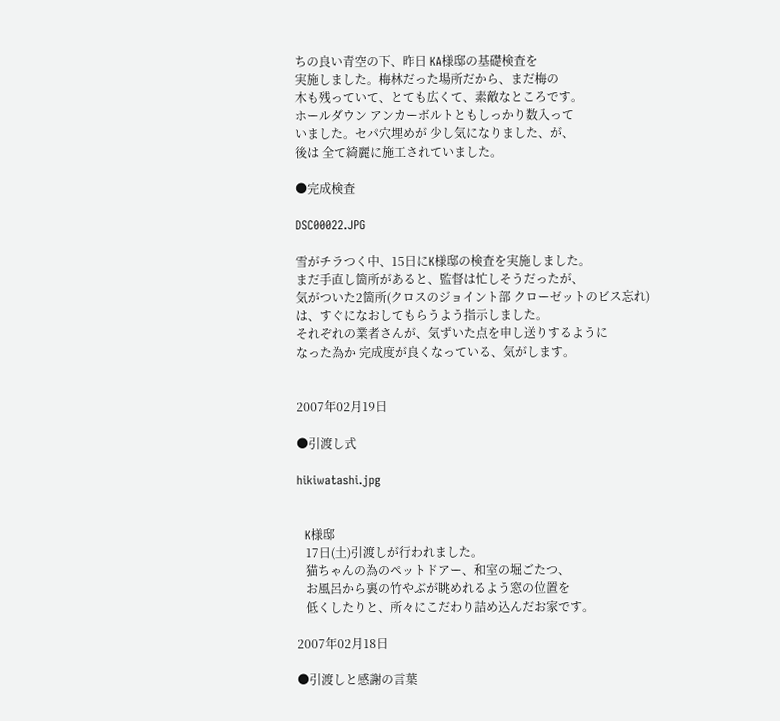ちの良い青空の下、昨日 KA様邸の基礎検査を
実施しました。梅林だった場所だから、まだ梅の
木も残っていて、とても広くて、素敵なところです。
ホールダウン アンカーボルトともしっかり数入って
いました。セパ穴埋めが 少し気になりました、が、
後は 全て綺麗に施工されていました。

●完成検査

DSC00022.JPG

雪がチラつく中、15日にK様邸の検査を実施しました。
まだ手直し箇所があると、監督は忙しそうだったが、
気がついた2箇所(クロスのジョイント部 クローゼットのビス忘れ)
は、すぐになおしてもらうよう指示しました。
それぞれの業者さんが、気ずいた点を申し送りするように
なった為か 完成度が良くなっている、気がします。


2007年02月19日

●引渡し式

hikiwatashi.jpg


  K様邸
   17日(土)引渡しが行われました。
   猫ちゃんの為のペットドアー、和室の堀ごたつ、
   お風呂から裏の竹やぶが眺めれるよう窓の位置を
   低くしたりと、所々にこだわり詰め込んだお家です。

2007年02月18日

●引渡しと感謝の言葉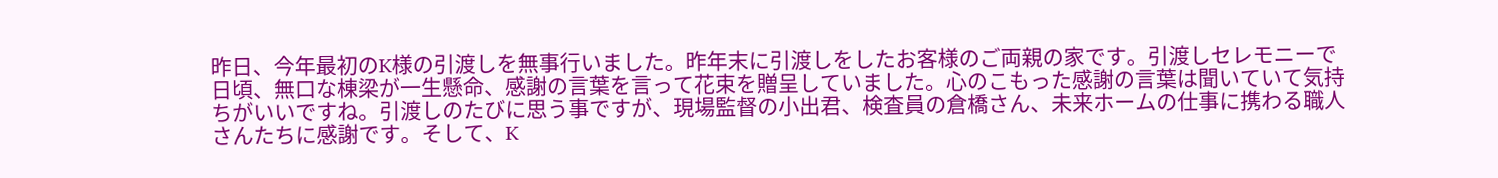昨日、今年最初のK様の引渡しを無事行いました。昨年末に引渡しをしたお客様のご両親の家です。引渡しセレモニーで日頃、無口な棟梁が一生懸命、感謝の言葉を言って花束を贈呈していました。心のこもった感謝の言葉は聞いていて気持ちがいいですね。引渡しのたびに思う事ですが、現場監督の小出君、検査員の倉橋さん、未来ホームの仕事に携わる職人さんたちに感謝です。そして、K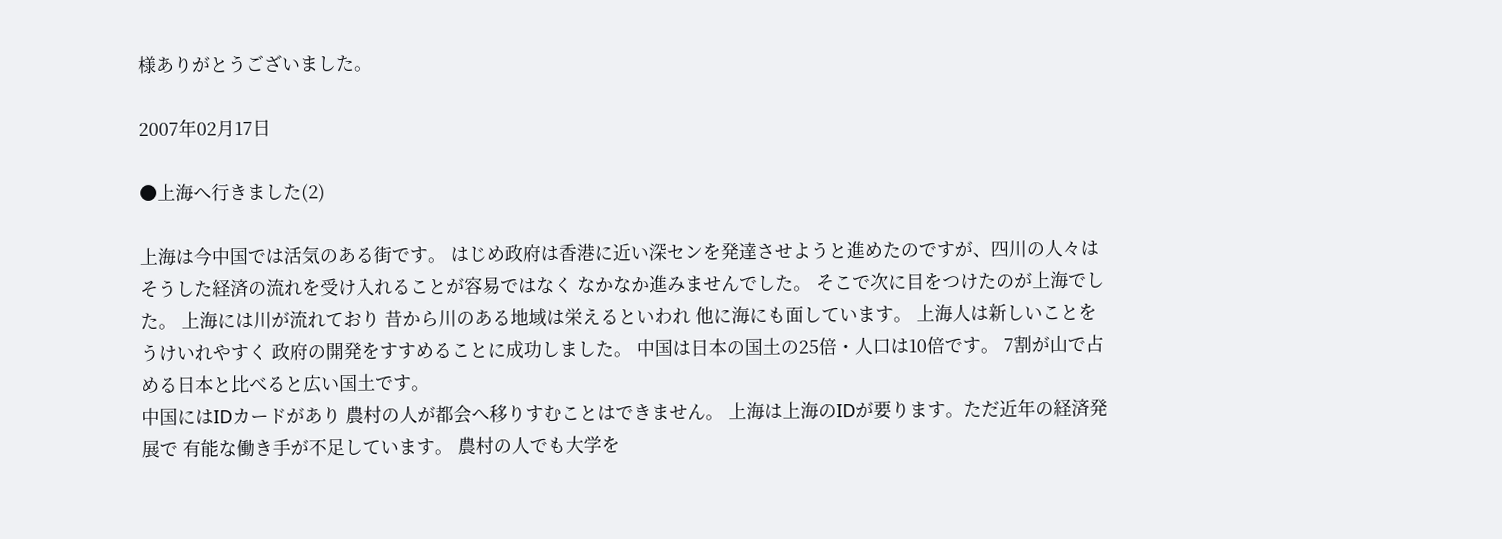様ありがとうございました。

2007年02月17日

●上海へ行きました(2)

上海は今中国では活気のある街です。 はじめ政府は香港に近い深センを発達させようと進めたのですが、四川の人々はそうした経済の流れを受け入れることが容易ではなく なかなか進みませんでした。 そこで次に目をつけたのが上海でした。 上海には川が流れており 昔から川のある地域は栄えるといわれ 他に海にも面しています。 上海人は新しいことをうけいれやすく 政府の開発をすすめることに成功しました。 中国は日本の国土の25倍・人口は10倍です。 7割が山で占める日本と比べると広い国土です。
中国にはIDカードがあり 農村の人が都会へ移りすむことはできません。 上海は上海のIDが要ります。ただ近年の経済発展で 有能な働き手が不足しています。 農村の人でも大学を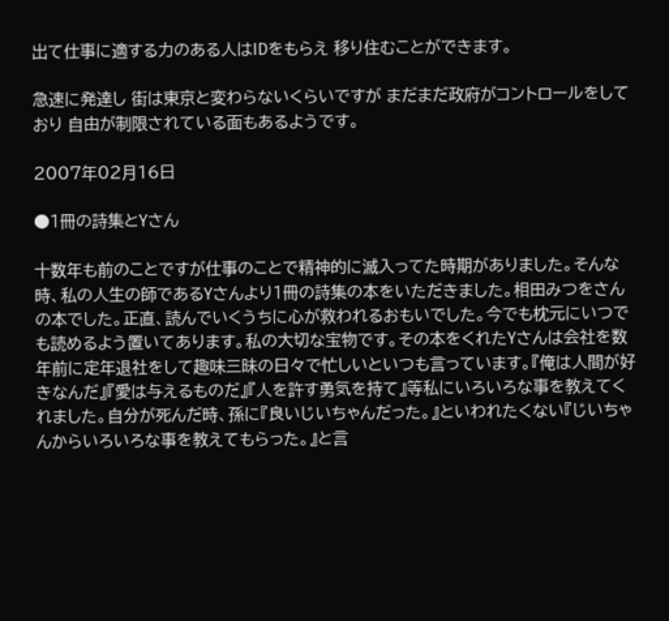出て仕事に適する力のある人はIDをもらえ 移り住むことができます。

急速に発達し 街は東京と変わらないくらいですが まだまだ政府がコントロールをしており 自由が制限されている面もあるようです。

2007年02月16日

●1冊の詩集とYさん

十数年も前のことですが仕事のことで精神的に滅入ってた時期がありました。そんな時、私の人生の師であるYさんより1冊の詩集の本をいただきました。相田みつをさんの本でした。正直、読んでいくうちに心が救われるおもいでした。今でも枕元にいつでも読めるよう置いてあります。私の大切な宝物です。その本をくれたYさんは会社を数年前に定年退社をして趣味三昧の日々で忙しいといつも言っています。『俺は人間が好きなんだ』『愛は与えるものだ』『人を許す勇気を持て』等私にいろいろな事を教えてくれました。自分が死んだ時、孫に『良いじいちゃんだった。』といわれたくない『じいちゃんからいろいろな事を教えてもらった。』と言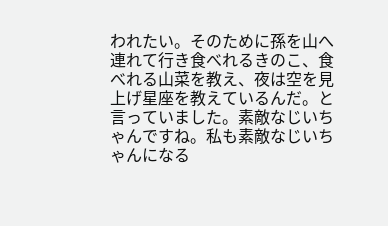われたい。そのために孫を山へ連れて行き食べれるきのこ、食べれる山菜を教え、夜は空を見上げ星座を教えているんだ。と言っていました。素敵なじいちゃんですね。私も素敵なじいちゃんになる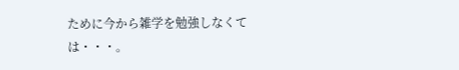ために今から雑学を勉強しなくては・・・。